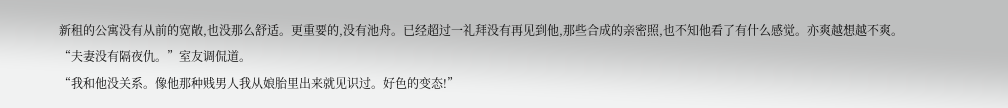新租的公寓没有从前的宽敞,也没那么舒适。更重要的,没有池舟。已经超过一礼拜没有再见到他,那些合成的亲密照,也不知他看了有什么感觉。亦爽越想越不爽。
“夫妻没有隔夜仇。”室友调侃道。
“我和他没关系。像他那种贱男人我从娘胎里出来就见识过。好色的变态!”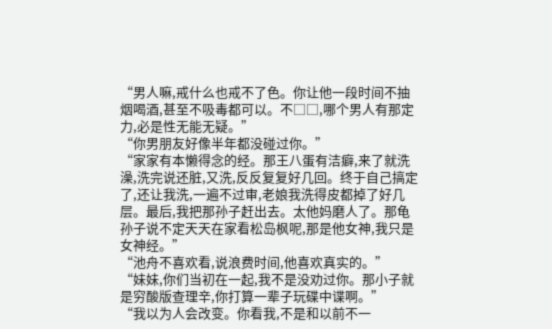“男人嘛,戒什么也戒不了色。你让他一段时间不抽烟喝酒,甚至不吸毒都可以。不□□,哪个男人有那定力,必是性无能无疑。”
“你男朋友好像半年都没碰过你。”
“家家有本懒得念的经。那王八蛋有洁癖,来了就洗澡,洗完说还脏,又洗,反反复复好几回。终于自己搞定了,还让我洗,一遍不过审,老娘我洗得皮都掉了好几层。最后,我把那孙子赶出去。太他妈磨人了。那龟孙子说不定天天在家看松岛枫呢,那是他女神,我只是女神经。”
“池舟不喜欢看,说浪费时间,他喜欢真实的。”
“妹妹,你们当初在一起,我不是没劝过你。那小子就是穷酸版查理辛,你打算一辈子玩碟中谍啊。”
“我以为人会改变。你看我,不是和以前不一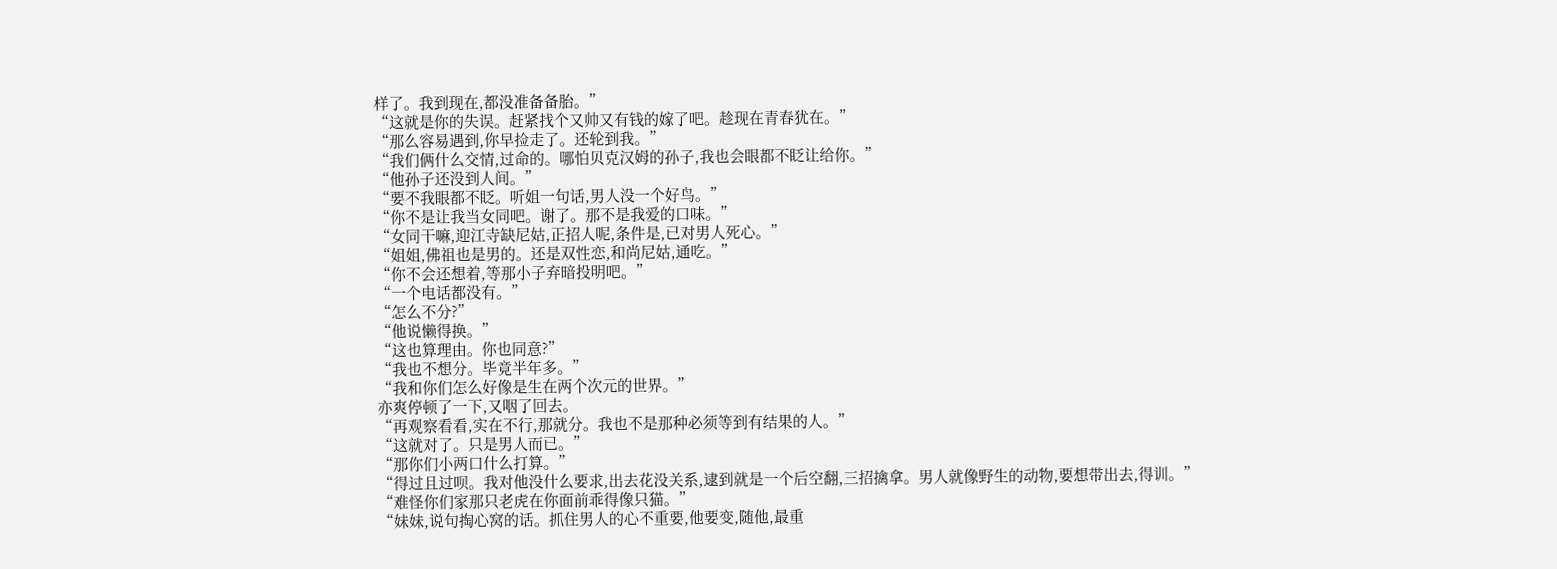样了。我到现在,都没准备备胎。”
“这就是你的失误。赶紧找个又帅又有钱的嫁了吧。趁现在青春犹在。”
“那么容易遇到,你早捡走了。还轮到我。”
“我们俩什么交情,过命的。哪怕贝克汉姆的孙子,我也会眼都不眨让给你。”
“他孙子还没到人间。”
“要不我眼都不眨。听姐一句话,男人没一个好鸟。”
“你不是让我当女同吧。谢了。那不是我爱的口味。”
“女同干嘛,迎江寺缺尼姑,正招人呢,条件是,已对男人死心。”
“姐姐,佛祖也是男的。还是双性恋,和尚尼姑,通吃。”
“你不会还想着,等那小子弃暗投明吧。”
“一个电话都没有。”
“怎么不分?”
“他说懒得换。”
“这也算理由。你也同意?”
“我也不想分。毕竟半年多。”
“我和你们怎么好像是生在两个次元的世界。”
亦爽停顿了一下,又咽了回去。
“再观察看看,实在不行,那就分。我也不是那种必须等到有结果的人。”
“这就对了。只是男人而已。”
“那你们小两口什么打算。”
“得过且过呗。我对他没什么要求,出去花没关系,逮到就是一个后空翻,三招擒拿。男人就像野生的动物,要想带出去,得训。”
“难怪你们家那只老虎在你面前乖得像只猫。”
“妹妹,说句掏心窝的话。抓住男人的心不重要,他要变,随他,最重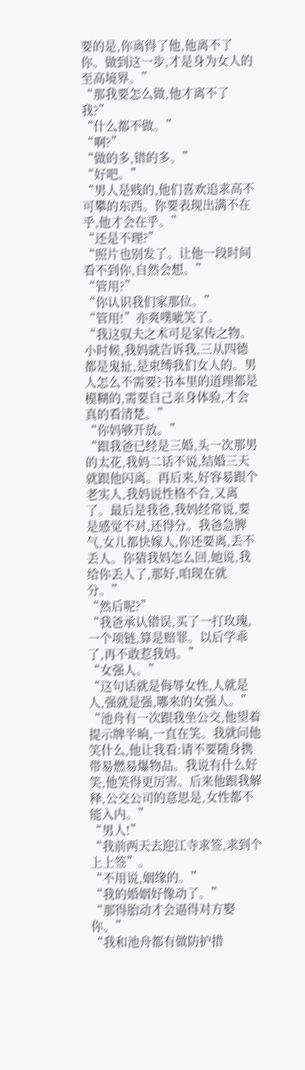要的是,你离得了他,他离不了你。做到这一步,才是身为女人的至高境界。”
“那我要怎么做,他才离不了我?”
“什么都不做。”
“啊?”
“做的多,错的多。”
“好吧。”
“男人是贱的,他们喜欢追求高不可攀的东西。你要表现出满不在乎,他才会在乎。”
“还是不理?”
“照片也别发了。让他一段时间看不到你,自然会想。”
“管用?”
“你认识我们家那位。”
“管用!”亦爽噗呲笑了。
“我这驭夫之术可是家传之物。小时候,我妈就告诉我,三从四德都是鬼扯,是束缚我们女人的。男人怎么不需要?书本里的道理都是模糊的,需要自己亲身体验,才会真的看清楚。”
“你妈够开放。”
“跟我爸已经是三婚,头一次那男的太花,我妈二话不说,结婚三天就跟他闪离。再后来,好容易跟个老实人,我妈说性格不合,又离了。最后是我爸,我妈经常说,要是感觉不对,还得分。我爸急脾气,女儿都快嫁人,你还要离,丢不丢人。你猜我妈怎么回,她说,我给你丢人了,那好,咱现在就分。”
“然后呢?”
“我爸承认错误,买了一打玫瑰,一个项链,算是赔罪。以后学乖了,再不敢惹我妈。”
“女强人。”
“这句话就是侮辱女性,人就是人,强就是强,哪来的女强人。”
“池舟有一次跟我坐公交,他望着提示牌半晌,一直在笑。我就问他笑什么,他让我看:请不要随身携带易燃易爆物品。我说有什么好笑,他笑得更厉害。后来他跟我解释,公交公司的意思是,女性都不能入内。”
“男人!”
“我前两天去迎江寺求签,求到个上上签”。
“不用说,姻缘的。”
“我的婚姻好像动了。”
“那得胎动才会逼得对方娶你。”
“我和池舟都有做防护措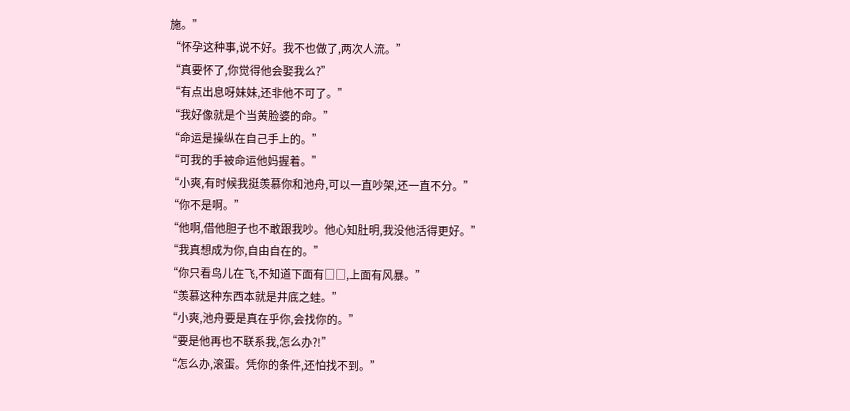施。”
“怀孕这种事,说不好。我不也做了,两次人流。”
“真要怀了,你觉得他会娶我么?”
“有点出息呀妹妹,还非他不可了。”
“我好像就是个当黄脸婆的命。”
“命运是操纵在自己手上的。”
“可我的手被命运他妈握着。”
“小爽,有时候我挺羡慕你和池舟,可以一直吵架,还一直不分。”
“你不是啊。”
“他啊,借他胆子也不敢跟我吵。他心知肚明,我没他活得更好。”
“我真想成为你,自由自在的。”
“你只看鸟儿在飞,不知道下面有□□,上面有风暴。”
“羡慕这种东西本就是井底之蛙。”
“小爽,池舟要是真在乎你,会找你的。”
“要是他再也不联系我,怎么办?!”
“怎么办,滚蛋。凭你的条件,还怕找不到。”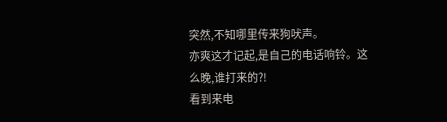突然,不知哪里传来狗吠声。
亦爽这才记起,是自己的电话响铃。这么晚,谁打来的?!
看到来电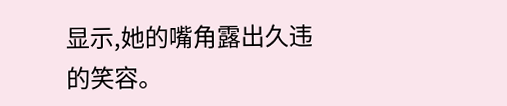显示,她的嘴角露出久违的笑容。